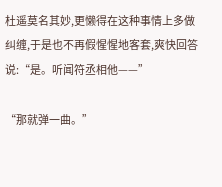杜遥莫名其妙,更懒得在这种事情上多做纠缠,于是也不再假惺惺地客套,爽快回答说:“是。听闻符丞相他——”

“那就弹一曲。”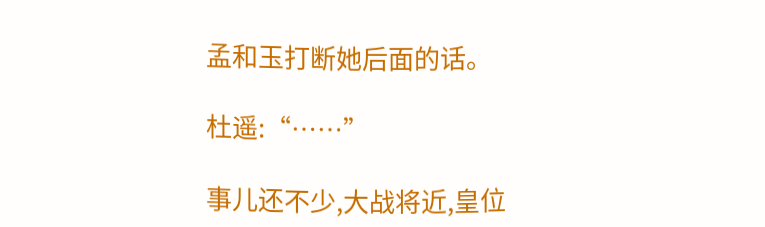孟和玉打断她后面的话。

杜遥:“……”

事儿还不少,大战将近,皇位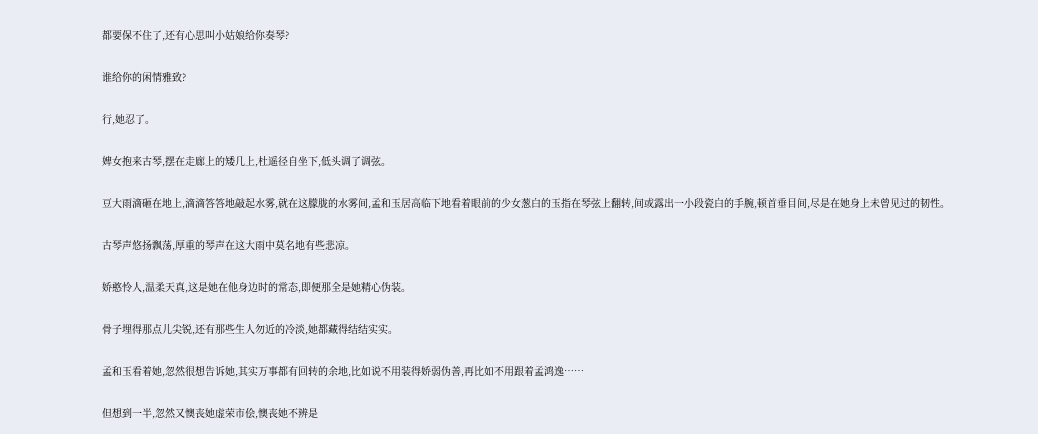都要保不住了,还有心思叫小姑娘给你奏琴?

谁给你的闲情雅致?

行,她忍了。

婢女抱来古琴,摆在走廊上的矮几上,杜遥径自坐下,低头调了调弦。

豆大雨滴砸在地上,滴滴答答地敲起水雾,就在这朦胧的水雾间,孟和玉居高临下地看着眼前的少女葱白的玉指在琴弦上翻转,间或露出一小段瓷白的手腕,顿首垂目间,尽是在她身上未曾见过的韧性。

古琴声悠扬飘荡,厚重的琴声在这大雨中莫名地有些悲凉。

娇憨怜人,温柔天真,这是她在他身边时的常态,即便那全是她精心伪装。

骨子埋得那点儿尖锐,还有那些生人勿近的冷淡,她都藏得结结实实。

孟和玉看着她,忽然很想告诉她,其实万事都有回转的余地,比如说不用装得娇弱伪善,再比如不用跟着孟鸿逸……

但想到一半,忽然又懊丧她虚荣市侩,懊丧她不辨是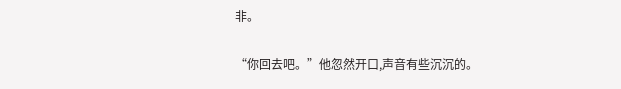非。

“你回去吧。”他忽然开口,声音有些沉沉的。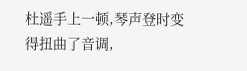杜遥手上一顿,琴声登时变得扭曲了音调,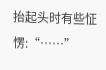抬起头时有些怔愣:“……”